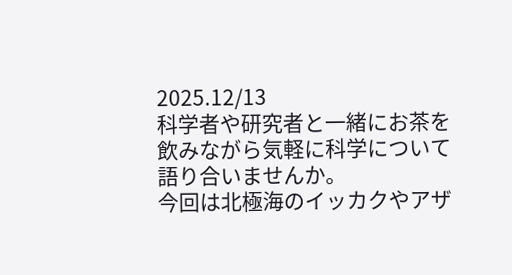2025.12/13
科学者や研究者と⼀緒にお茶を飲みながら気軽に科学について語り合いませんか。
今回は北極海のイッカクやアザ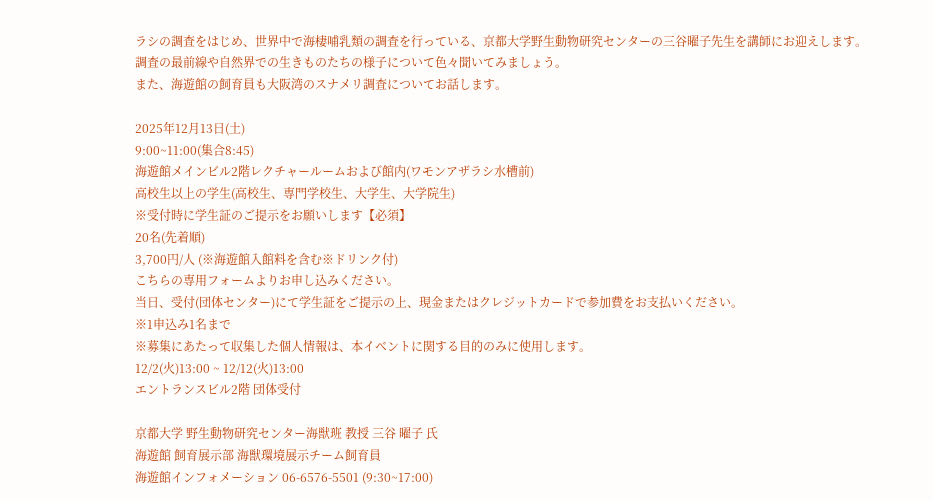ラシの調査をはじめ、世界中で海棲哺乳類の調査を⾏っている、京都⼤学野⽣動物研究センターの三⾕曜⼦先⽣を講師にお迎えします。調査の最前線や自然界での生きものたちの様⼦について⾊々聞いてみましょう。
また、海遊館の飼育員も⼤阪湾のスナメリ調査についてお話します。

2025年12月13日(土)
9:00~11:00(集合8:45)
海遊館メインビル2階レクチャールームおよび館内(ワモンアザラシ⽔槽前)
⾼校⽣以上の学⽣(⾼校⽣、専⾨学校⽣、⼤学⽣、⼤学院⽣)
※受付時に学⽣証のご提⽰をお願いします【必須】
20名(先着順)
3,700円/人 (※海遊館入館料を含む※ドリンク付)
こちらの専用フォームよりお申し込みください。
当日、受付(団体センター)にて学生証をご提示の上、現金またはクレジットカードで参加費をお支払いください。
※1申込み1名まで
※募集にあたって収集した個人情報は、本イベントに関する目的のみに使用します。
12/2(火)13:00 ~ 12/12(火)13:00
エントランスビル2階 団体受付

京都大学 野生動物研究センター海獣班 教授 三谷 曜子 氏
海遊館 飼育展示部 海獣環境展示チーム飼育員
海遊館インフォメーション 06-6576-5501 (9:30~17:00)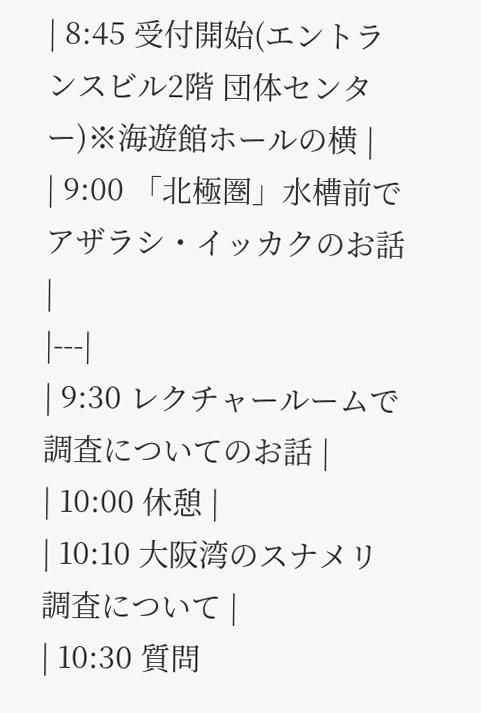| 8:45 受付開始(エントランスビル2階 団体センター)※海遊館ホールの横 |
| 9:00 「北極圏」⽔槽前でアザラシ・イッカクのお話 |
|---|
| 9:30 レクチャールームで調査についてのお話 |
| 10:00 休憩 |
| 10:10 ⼤阪湾のスナメリ調査について |
| 10:30 質問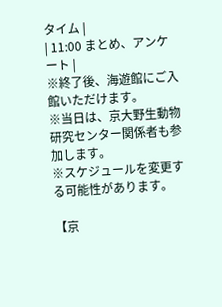タイム |
| 11:00 まとめ、アンケート |
※終了後、海遊館にご入館いただけます。
※当日は、京大野生動物研究センター関係者も参加します。
※スケジュールを変更する可能性があります。

【京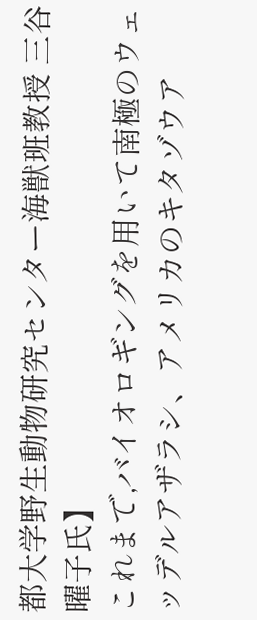都大学野生動物研究センター海獣班教授 三谷 曜子氏】
これまで,バイオロギングを用いて南極のウェッデルアザラシ、アメリカのキタゾウア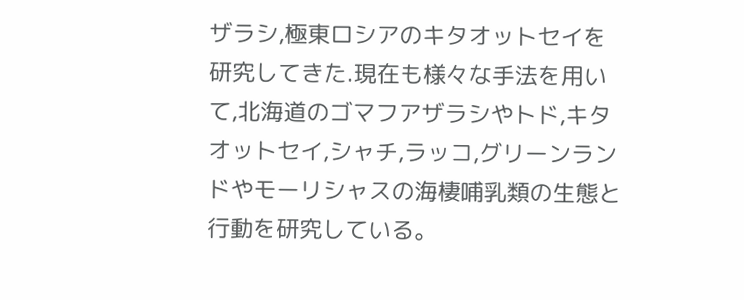ザラシ,極東ロシアのキタオットセイを研究してきた.現在も様々な手法を用いて,北海道のゴマフアザラシやトド,キタオットセイ,シャチ,ラッコ,グリーンランドやモーリシャスの海棲哺乳類の生態と行動を研究している。